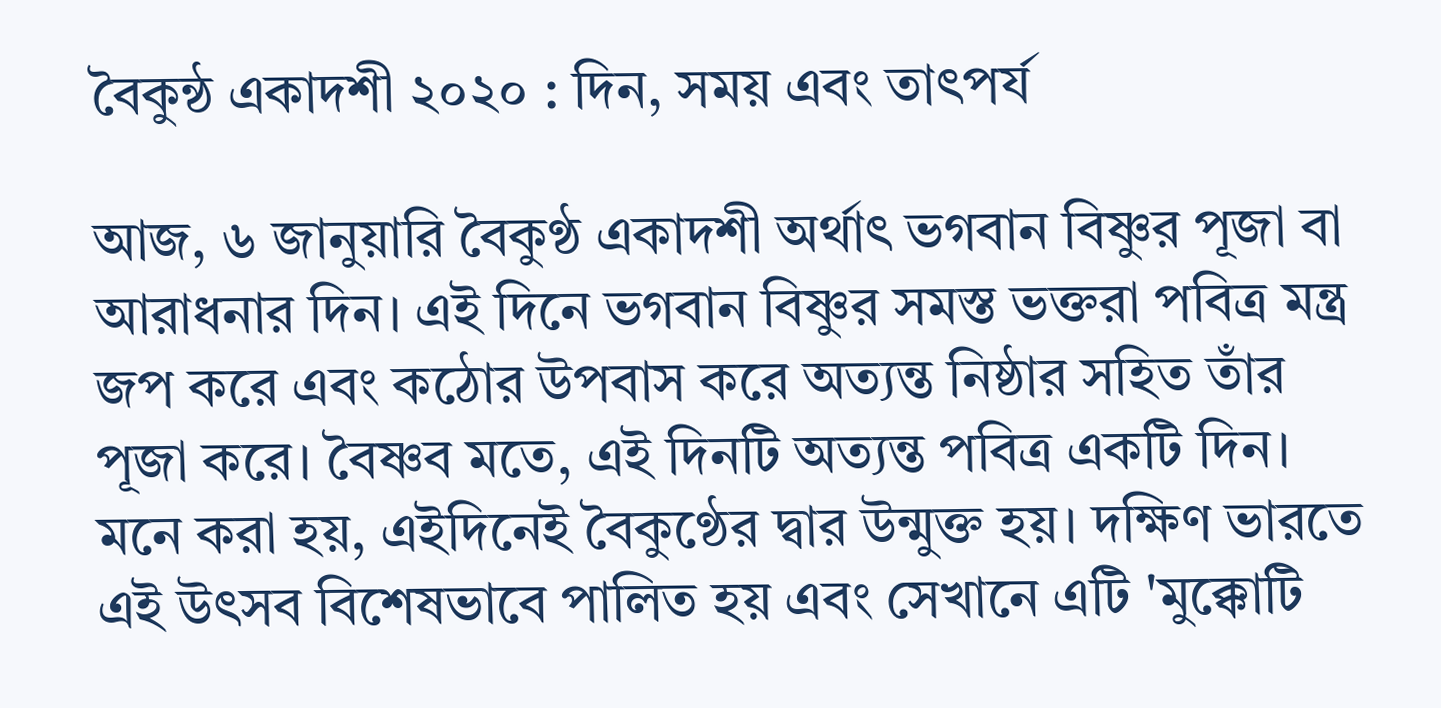বৈকুন্ঠ একাদশী ২০২০ : দিন, সময় এবং তাৎপর্য

আজ, ৬ জানুয়ারি বৈকুণ্ঠ একাদশী অর্থাৎ ভগবান বিষ্ণুর পূজা বা আরাধনার দিন। এই দিনে ভগবান বিষ্ণুর সমস্ত ভক্তরা পবিত্র মন্ত্র জপ করে এবং কঠোর উপবাস করে অত্যন্ত নিষ্ঠার সহিত তাঁর পূজা করে। বৈষ্ণব মতে, এই দিনটি অত্যন্ত পবিত্র একটি দিন। মনে করা হয়, এইদিনেই বৈকুণ্ঠের দ্বার উন্মুক্ত হয়। দক্ষিণ ভারতে এই উৎসব বিশেষভাবে পালিত হয় এবং সেখানে এটি 'মুক্কোটি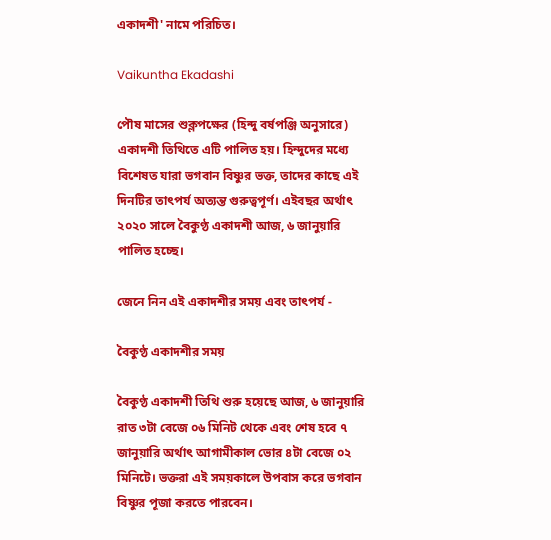একাদশী' নামে পরিচিত।

Vaikuntha Ekadashi

পৌষ মাসের শুক্লপক্ষের (হিন্দু বর্ষপঞ্জি অনুসারে) একাদশী তিথিতে এটি পালিত হয়। হিন্দুদের মধ্যে বিশেষত যারা ভগবান বিষ্ণুর ভক্ত, তাদের কাছে এই দিনটির তাৎপর্য অত্যন্ত গুরুত্বপূর্ণ। এইবছর অর্থাৎ ২০২০ সালে বৈকুণ্ঠ একাদশী আজ, ৬ জানুয়ারি পালিত হচ্ছে।

জেনে নিন এই একাদশীর সময় এবং তাৎপর্য -

বৈকুণ্ঠ একাদশীর সময়

বৈকুণ্ঠ একাদশী তিথি শুরু হয়েছে আজ, ৬ জানুয়ারি রাত ৩টা বেজে ০৬ মিনিট থেকে এবং শেষ হবে ৭ জানুয়ারি অর্থাৎ আগামীকাল ভোর ৪টা বেজে ০২ মিনিটে। ভক্তরা এই সময়কালে উপবাস করে ভগবান বিষ্ণুর পূজা করতে পারবেন।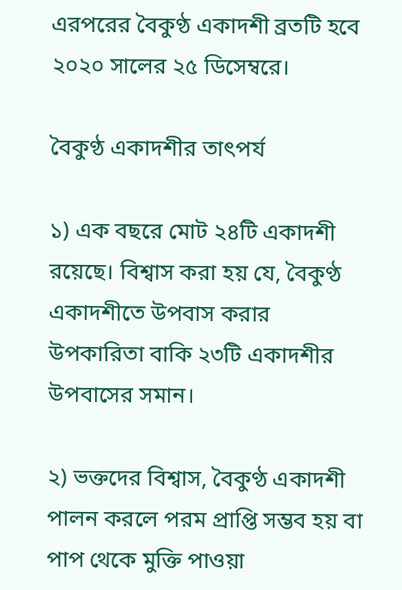এরপরের বৈকুণ্ঠ একাদশী ব্রতটি হবে ২০২০ সালের ২৫ ডিসেম্বরে।

বৈকুণ্ঠ একাদশীর তাৎপর্য

১) এক বছরে মোট ২৪টি একাদশী রয়েছে। বিশ্বাস করা হয় যে, বৈকুণ্ঠ একাদশীতে উপবাস করার উপকারিতা বাকি ২৩টি একাদশীর উপবাসের সমান।

২) ভক্তদের বিশ্বাস, বৈকুণ্ঠ একাদশী পালন করলে পরম প্রাপ্তি সম্ভব হয় বা পাপ থেকে মুক্তি পাওয়া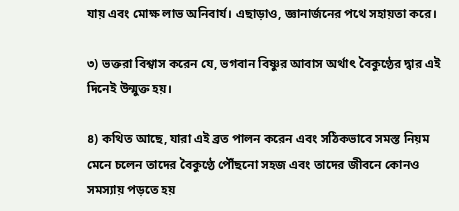যায় এবং মোক্ষ লাভ অনিবার্য। এছাড়াও, জ্ঞানার্জনের পথে সহায়তা করে।

৩) ভক্তরা বিশ্বাস করেন যে, ভগবান বিষ্ণুর আবাস অর্থাৎ বৈকুণ্ঠের দ্বার এই দিনেই উন্মুক্ত হয়।

৪) কথিত আছে, যারা এই ব্রত পালন করেন এবং সঠিকভাবে সমস্ত নিয়ম মেনে চলেন তাদের বৈকুণ্ঠে পৌঁছনো সহজ এবং তাদের জীবনে কোনও সমস্যায় পড়তে হয়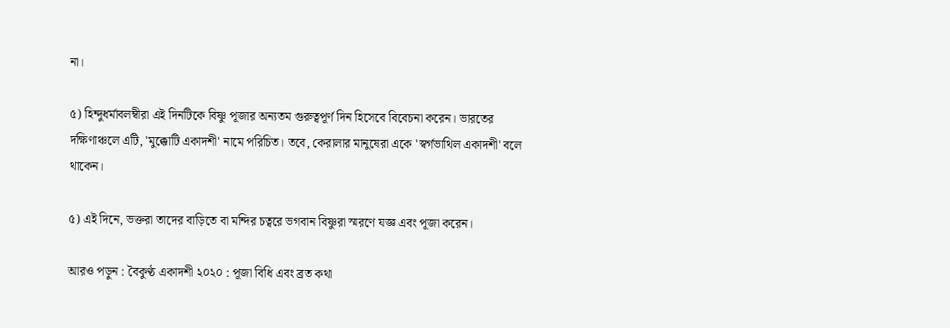না।

৫) হিন্দুধর্মাবলম্বীরা এই দিনটিকে বিষ্ণু পূজার অন্যতম গুরুত্বপূর্ণ দিন হিসেবে বিবেচনা করেন। ভারতের দক্ষিণাঞ্চলে এটি, 'মুক্কোটি একাদশী' নামে পরিচিত। তবে, কেরালার মানুষেরা একে 'স্বর্গভাথিল একাদশী' বলে থাকেন।

৫) এই দিনে, ভক্তরা তাদের বাড়িতে বা মন্দির চত্বরে ভগবান বিষ্ণুরা স্মরণে যজ্ঞ এবং পূজা করেন।

আরও পড়ুন : বৈকুণ্ঠ একাদশী ২০২০ : পূজা বিধি এবং ব্রত কথা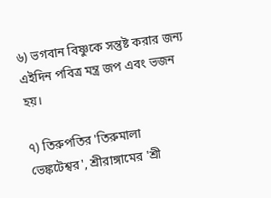৬) ভগবান বিষ্ণুকে সন্তুষ্ট করার জন্য এইদিন পবিত্র মন্ত্র জপ এবং ভজন হয়।

৭) তিরুপতির 'তিরুমালা ভেঙ্কটেশ্বর', শ্রীরাঙ্গামের 'শ্রী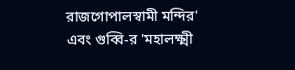রাজগোপালস্বামী মন্দির' এবং গুব্বি-র 'মহালক্ষ্মী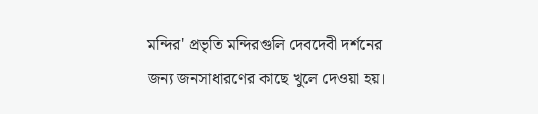মন্দির' প্রভৃতি মন্দিরগুলি দেবদেবী দর্শনের জন্য জনসাধারণের কাছে খুলে দেওয়া হয়।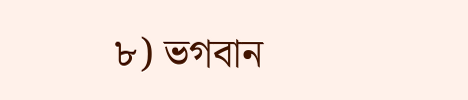৮) ভগবান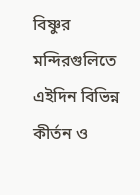বিষ্ণুর মন্দিরগুলিতে এইদিন বিভিন্ন কীর্তন ও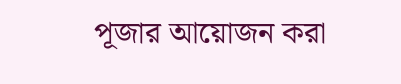পূজার আয়োজন করা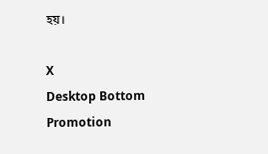হয়।

X
Desktop Bottom Promotion